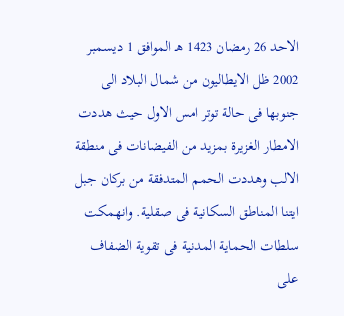الاحد 26 رمضان 1423 هـ الموافق 1 ديسمبر 2002 ظل الايطاليون من شمال البلاد الى جنوبها فى حالة توتر امس الاول حيث هددت الامطار الغزيرة بمزيد من الفيضانات فى منطقة الالب وهددت الحمم المتدفقة من بركان جبل ايتنا المناطق السكانية فى صقلية. وانهمكت سلطات الحماية المدنية فى تقوية الضفاف على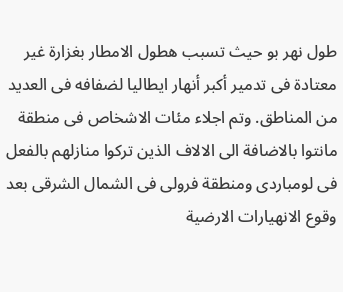طول نهر بو حيث تسبب هطول الامطار بغزارة غير معتادة فى تدمير أكبر أنهار ايطاليا لضفافه فى العديد من المناطق. وتم اجلاء مئات الاشخاص فى منطقة مانتوا بالاضافة الى الالاف الذين تركوا منازلهم بالفعل فى لومباردى ومنطقة فرولى فى الشمال الشرقى بعد وقوع الانهيارات الارضية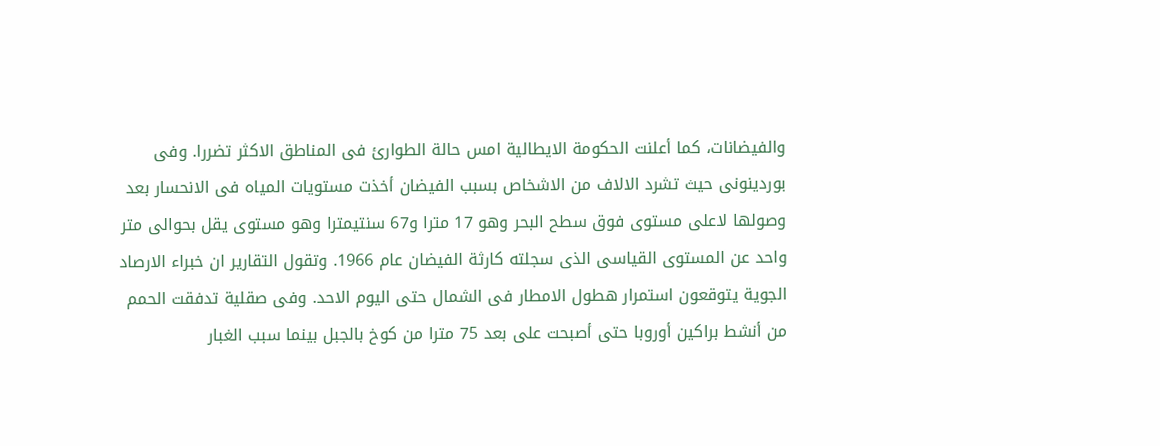والفيضانات، كما أعلنت الحكومة الايطالية امس حالة الطوارئ فى المناطق الاكثر تضررا. وفى بوردينونى حيث تشرد الالاف من الاشخاص بسبب الفيضان أخذت مستويات المياه فى الانحسار بعد وصولها لاعلى مستوى فوق سطح البحر وهو 17 مترا و67 سنتيمترا وهو مستوى يقل بحوالى متر واحد عن المستوى القياسى الذى سجلته كارثة الفيضان عام 1966. وتقول التقارير ان خبراء الارصاد الجوية يتوقعون استمرار هطول الامطار فى الشمال حتى اليوم الاحد. وفى صقلية تدفقت الحمم من أنشط براكين أوروبا حتى أصبحت على بعد 75 مترا من كوخ بالجبل بينما سبب الغبار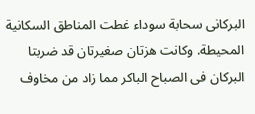البركانى سحابة سوداء غطت المناطق السكانية المحيطة. وكانت هزتان صغيرتان قد ضربتا البركان فى الصباح الباكر مما زاد من مخاوف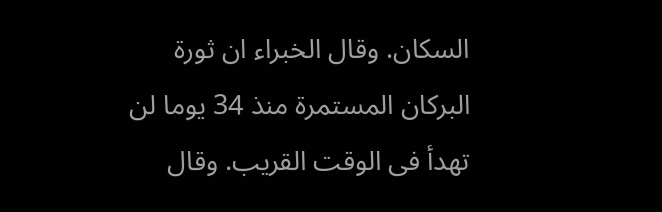السكان. وقال الخبراء ان ثورة البركان المستمرة منذ 34 يوما لن تهدأ فى الوقت القريب. وقال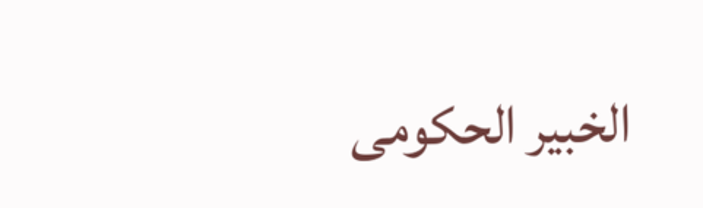الخبير الحكومى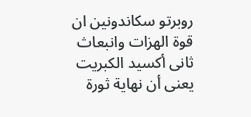روبرتو سكاندونين ان قوة الهزات وانبعاث ثانى أكسيد الكبريت يعنى أن نهاية ثورة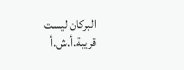البركان ليست قريبة.أ.ش.أ